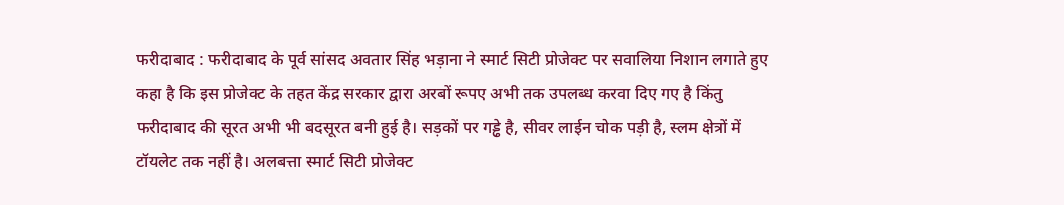फरीदाबाद : फरीदाबाद के पूर्व सांसद अवतार सिंह भड़ाना ने स्मार्ट सिटी प्रोजेक्ट पर सवालिया निशान लगाते हुए कहा है कि इस प्रोजेक्ट के तहत केंद्र सरकार द्वारा अरबों रूपए अभी तक उपलब्ध करवा दिए गए है किंतु फरीदाबाद की सूरत अभी भी बदसूरत बनी हुई है। सड़कों पर गड्ढे है, सीवर लाईन चोक पड़ी है, स्लम क्षेत्रों में टॉयलेट तक नहीं है। अलबत्ता स्मार्ट सिटी प्रोजेक्ट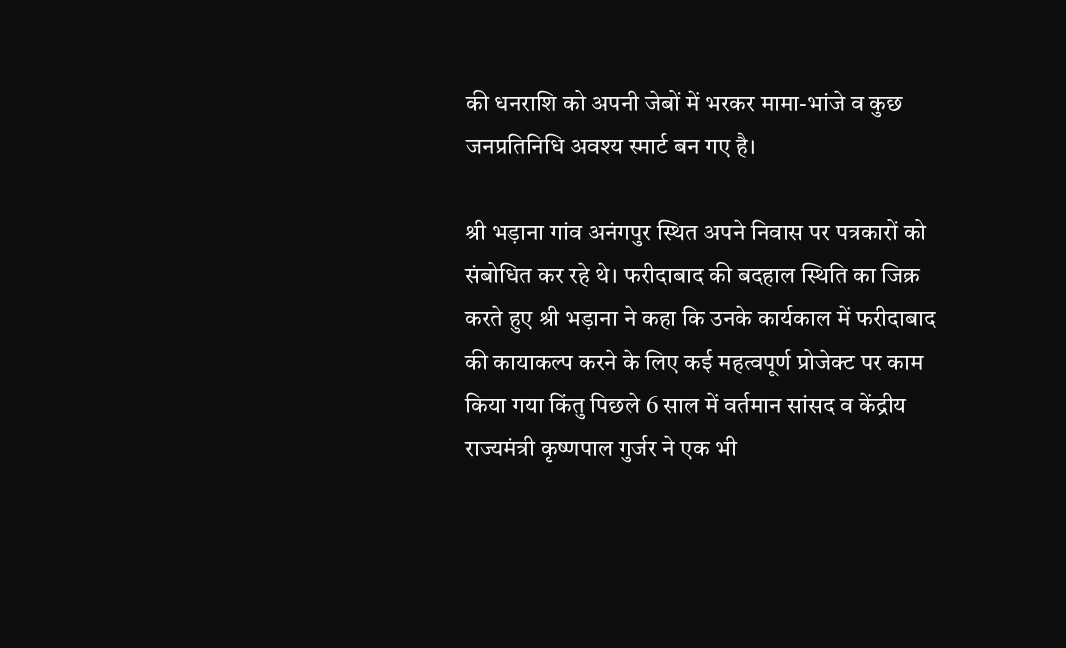की धनराशि को अपनी जेबों में भरकर मामा-भांजे व कुछ जनप्रतिनिधि अवश्य स्मार्ट बन गए है।

श्री भड़ाना गांव अनंगपुर स्थित अपने निवास पर पत्रकारों को संबोधित कर रहे थे। फरीदाबाद की बदहाल स्थिति का जिक्र करते हुए श्री भड़ाना ने कहा कि उनके कार्यकाल में फरीदाबाद की कायाकल्प करने के लिए कई महत्वपूर्ण प्रोजेक्ट पर काम किया गया किंतु पिछले 6 साल में वर्तमान सांसद व केंद्रीय राज्यमंत्री कृष्णपाल गुर्जर ने एक भी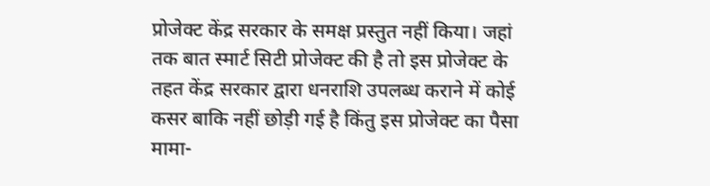प्रोजेक्ट केंद्र सरकार के समक्ष प्रस्तुत नहीं किया। जहां तक बात स्मार्ट सिटी प्रोजेक्ट की है तो इस प्रोजेक्ट के तहत केंद्र सरकार द्वारा धनराशि उपलब्ध कराने में कोई कसर बाकि नहीं छोड़ी गई है किंतु इस प्रोजेक्ट का पैसा मामा-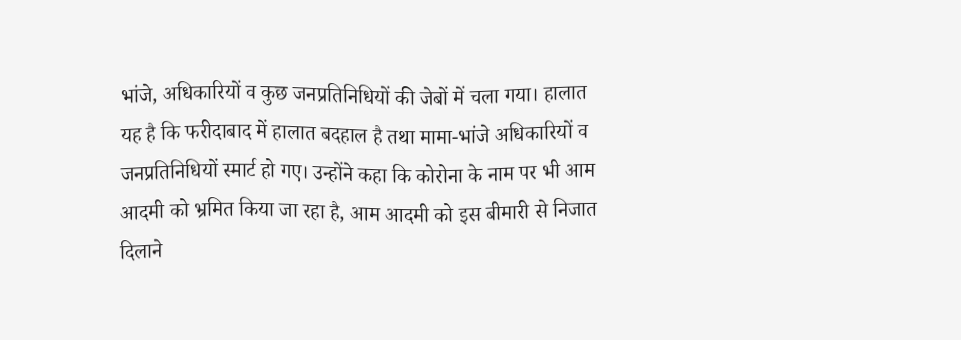भांजे, अधिकारियों व कुछ जनप्रतिनिधियों की जेबों में चला गया। हालात यह है कि फरीदाबाद में हालात बदहाल है तथा मामा-भांजे अधिकारियों व जनप्रतिनिधियों स्मार्ट हो गए। उन्होंने कहा कि कोरोना के नाम पर भी आम आदमी को भ्रमित किया जा रहा है, आम आदमी को इस बीमारी से निजात दिलाने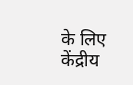के लिए केंद्रीय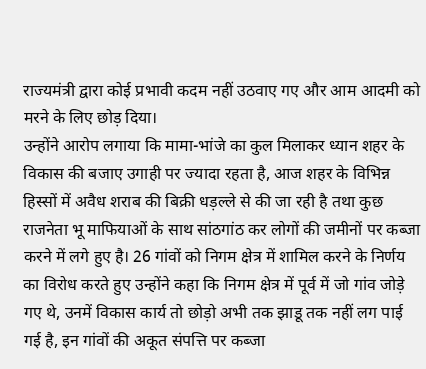राज्यमंत्री द्वारा कोई प्रभावी कदम नहीं उठवाए गए और आम आदमी को मरने के लिए छोड़ दिया।
उन्होंने आरोप लगाया कि मामा-भांजे का कुल मिलाकर ध्यान शहर के विकास की बजाए उगाही पर ज्यादा रहता है, आज शहर के विभिन्न हिस्सों में अवैध शराब की बिक्री धड़ल्ले से की जा रही है तथा कुछ राजनेता भू माफियाओं के साथ सांठगांठ कर लोगों की जमीनों पर कब्जा करने में लगे हुए है। 26 गांवों को निगम क्षेत्र में शामिल करने के निर्णय का विरोध करते हुए उन्होंने कहा कि निगम क्षेत्र में पूर्व में जो गांव जोड़े गए थे, उनमें विकास कार्य तो छोड़ो अभी तक झाडू तक नहीं लग पाई गई है, इन गांवों की अकूत संपत्ति पर कब्जा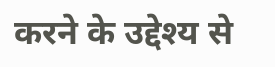करने के उद्देश्य से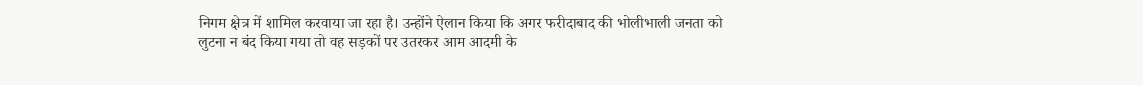निगम क्षेत्र में शामिल करवाया जा रहा है। उन्होंने ऐलान किया कि अगर फरीदाबाद की भोलीभाली जनता को लुटना न बंद किया गया तो वह सड़कों पर उतरकर आम आदमी के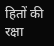हितों की रक्षा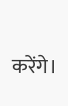करेंगे।